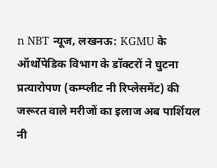n NBT न्यूज, लखनऊ: KGMU के ऑर्थोपेडिक विभाग के डॉक्टरों ने घुटना प्रत्यारोपण (कम्प्लीट नी रिप्लेसमेंट) की जरूरत वाले मरीजों का इलाज अब पार्शियल नी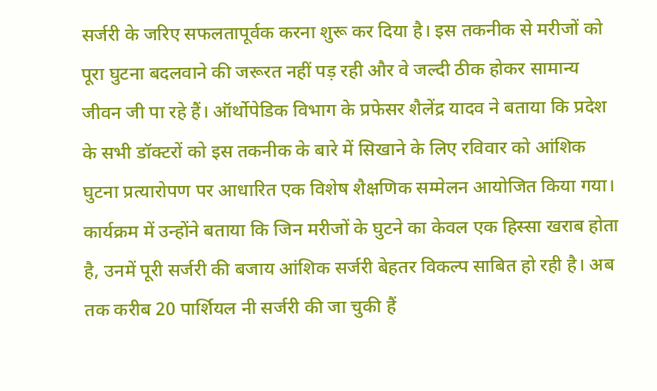सर्जरी के जरिए सफलतापूर्वक करना शुरू कर दिया है। इस तकनीक से मरीजों को पूरा घुटना बदलवाने की जरूरत नहीं पड़ रही और वे जल्दी ठीक होकर सामान्य जीवन जी पा रहे हैं। ऑर्थोपेडिक विभाग के प्रफेसर शैलेंद्र यादव ने बताया कि प्रदेश के सभी डॉक्टरों को इस तकनीक के बारे में सिखाने के लिए रविवार को आंशिक घुटना प्रत्यारोपण पर आधारित एक विशेष शैक्षणिक सम्मेलन आयोजित किया गया। कार्यक्रम में उन्होंने बताया कि जिन मरीजों के घुटने का केवल एक हिस्सा खराब होता है, उनमें पूरी सर्जरी की बजाय आंशिक सर्जरी बेहतर विकल्प साबित हो रही है। अब तक करीब 20 पार्शियल नी सर्जरी की जा चुकी हैं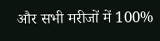और सभी मरीजों में 100%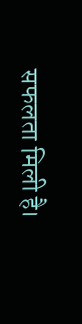सफलता मिली है।